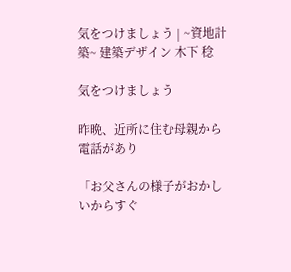気をつけましょう | ~資地計築~ 建築デザイン 木下 稔

気をつけましょう

昨晩、近所に住む母親から電話があり

「お父さんの様子がおかしいからすぐ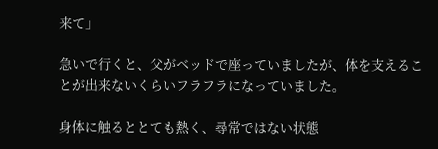来て」

急いで行くと、父がベッドで座っていましたが、体を支えることが出来ないくらいフラフラになっていました。

身体に触るととても熱く、尋常ではない状態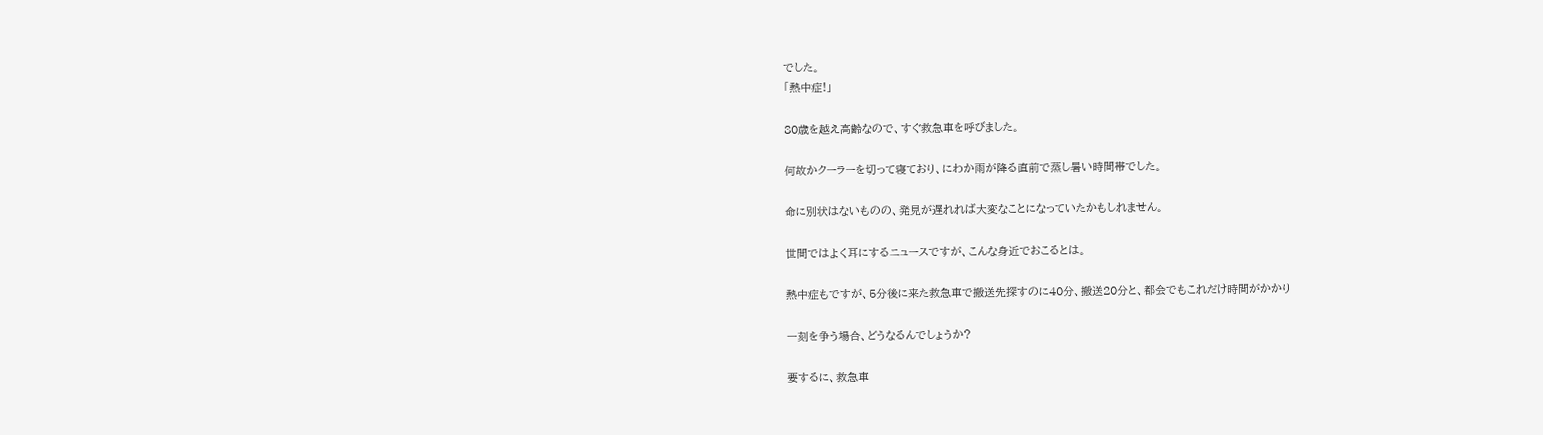でした。
「熱中症!」

80歳を越え高齢なので、すぐ救急車を呼びました。

何故かクーラーを切って寝ており、にわか雨が降る直前で蒸し暑い時間帯でした。

命に別状はないものの、発見が遅れれば大変なことになっていたかもしれません。

世間ではよく耳にするニュースですが、こんな身近でおこるとは。

熱中症もですが、5分後に来た救急車で搬送先探すのに40分、搬送20分と、都会でもこれだけ時間がかかり

一刻を争う場合、どうなるんでしょうか?

要するに、救急車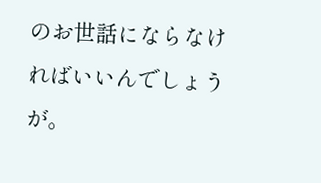のお世話にならなければいいんでしょうが。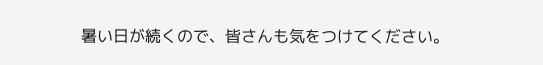暑い日が続くので、皆さんも気をつけてください。